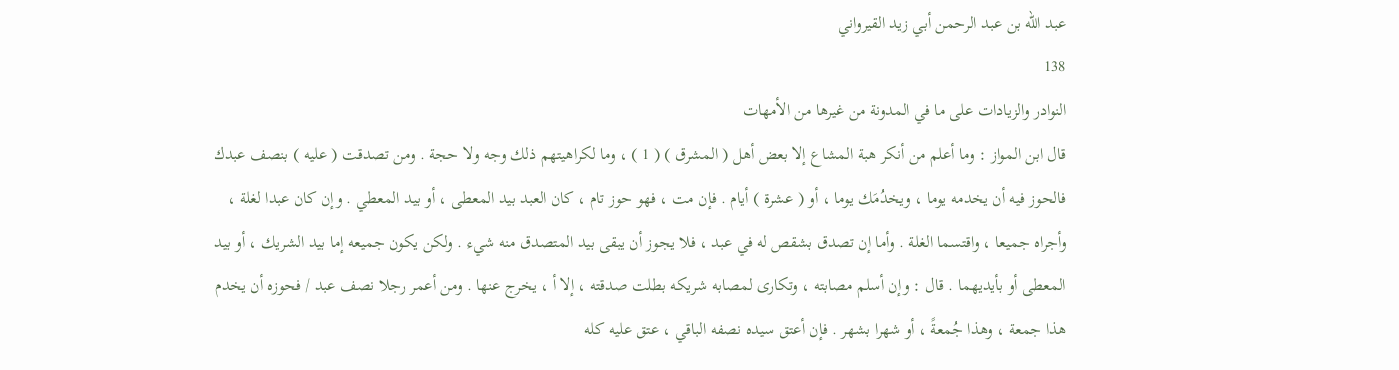عبد الله بن عبد الرحمن أبي زيد القيرواني
138
النوادر والزيادات على ما في المدونة من غيرها من الأمهات
قال ابن المواز : وما أعلم من أنكر هبة المشاع إلا بعض أهل ( المشرق ) ( 1 ) ، وما لكراهيتهم ذلك وجه ولا حجة . ومن تصدقت ( عليه ) بنصف عبدك فالحوز فيه أن يخدمه يوما ، ويخدُمَك يوما ، أو ( عشرة ) أيام . فإن مت ، فهو حوز تام ، كان العبد بيد المعطى ، أو بيد المعطي . وإن كان عبدا لغلة ، وأجراه جميعا ، واقتسما الغلة . وأما إن تصدق بشقص له في عبد ، فلا يجوز أن يبقى بيد المتصدق منه شيء . ولكن يكون جميعه إما بيد الشريك ، أو بيد المعطى أو بأيديهما . قال : وإن أسلم مصابته ، وتكارى لمصابه شريكه بطلت صدقته ، إلا أ ، يخرج عنها . ومن أعمر رجلا نصف عبد / فحوزه أن يخدم هذا جمعة ، وهذا جُمعةً ، أو شهرا بشهر . فإن أعتق سيده نصفه الباقي ، عتق عليه كله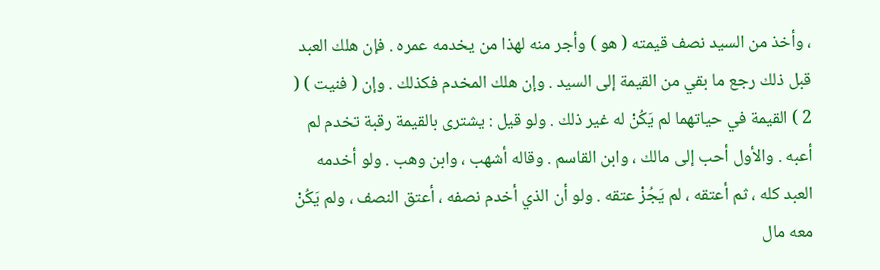، وأخذ من السيد نصف قيمته ( هو ) وأجر منه لهذا من يخدمه عمره . فإن هلك العبد قبل ذلك رجع ما بقي من القيمة إلى السيد . وإن هلك المخدم فكذلك . وإن ( فنيت ) ( 2 ) القيمة في حياتهما لم يَكُنْ له غير ذلك . ولو قيل : يشترى بالقيمة رقبة تخدم لم أعبه . والأول أحب إلى مالك ، وابن القاسم . وقاله أشهب ، وابن وهب . ولو أخدمه العبد كله ، ثم أعتقه ، لم يَجُزْ عتقه . ولو أن الذي أخدم نصفه ، أعتق النصف ، ولم يَكُنْ معه مال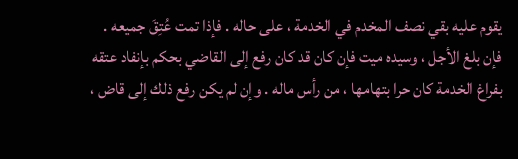يقوم عليه بقي نصف المخدم في الخدمة ، على حاله . فإذا تمت عُتِقَ جميعه . فإن بلغ الأجل ، وسيده ميت فإن كان قد كان رفع إلى القاضي بحكم بإنفاد عتقه بفراغ الخدمة كان حرا بتهامها ، من رأس ماله . وإن لم يكن رفع ذلك إلى قاض ،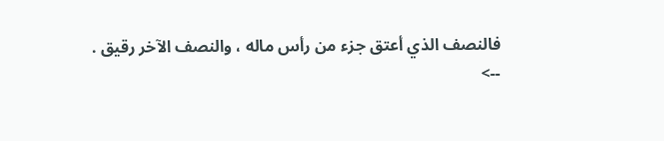فالنصف الذي أعتق جزء من رأس ماله ، والنصف الآخر رقيق .
-->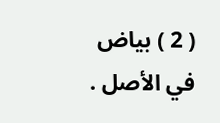( 2 ) بياض في الأصل .